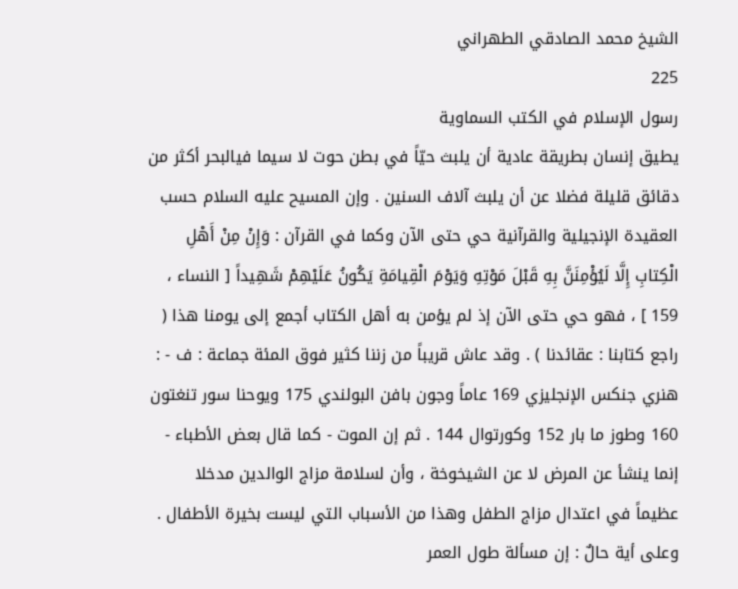الشيخ محمد الصادقي الطهراني
225
رسول الإسلام في الكتب السماوية
يطيق إنسان بطريقة عادية أن يلبث حيّاً في بطن حوت لا سيما فيالبحر أكثر من دقائق قليلة فضلا عن أن يلبث آلاف السنين . وإن المسيح عليه السلام حسب العقيدة الإنجيلية والقرآنية حي حتى الآن وكما في القرآن : وَإِنْ مِنْ أَهْلِ الْكِتابِ إِلَّا لَيُؤْمِنَنَّ بِهِ قَبْلَ مَوْتِهِ وَيَوْمَ الْقِيامَةِ يَكُونُ عَلَيْهِمْ شَهِيداً [ النساء ، 159 ] ، فهو حي حتى الآن إذ لم يؤمن به أهل الكتاب أجمع إلى يومنا هذا ( راجع كتابنا : عقائدنا ) . وقد عاش قريباً من زننا كثير فوق المئة جماعة : ف - : هنري جنكس الإنجليزي 169 عاماً وجون بافن البولندي 175 ويوحنا سور تنغتون 160 وطوز ما بار 152 وكورتوال 144 . ثم إن الموت - كما قال بعض الأطباء - إنما ينشأ عن المرض لا عن الشيخوخة ، وأن لسلامة مزاج الوالدين مدخلا عظيماً في اعتدال مزاج الطفل وهذا من الأسباب التي ليست بخيرة الأطفال . وعلى أية حالٌ : إن مسألة طول العمر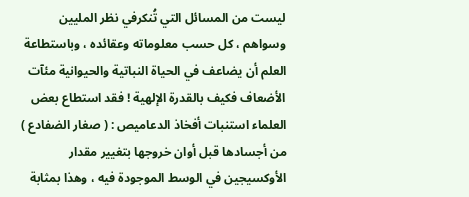ليست من المسائل التي تُنكرفي نظر المليين وسواهم ، كل حسب معلوماته وعقائده ، وباستطاعة العلم أن يضاعف في الحياة النباتية والحيوانية مئآت الأضعاف فكيف بالقدرة الإلهية ! فقد استطاع بعض العلماء استنبات أفخاذ الدعاميص : ( صغار الضفادع ) من أجسادها قبل أوان خروجها بتغيير مقدار الأوكسيجين في الوسط الموجودة فيه ، وهذا بمثابة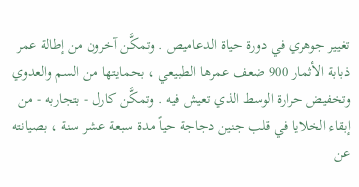تغيير جوهري في دورة حياة الدعاميص . وتمكَّن آخرون من إطالة عمر ذبابة الأثمار 900 ضعف عمرها الطبيعي ، بحمايتها من السم والعدوي وتخفيض حرارة الوسط الذي تعيش فيه . وتمكَّن كارل - بتجاربه - من إبقاء الخلايا في قلب جنين دجاجة حياً مدة سبعة عشر سنة ، بصيانته عن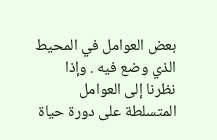بعض العوامل في المحيط الذي وضع فيه . وإذا نظرنا إلى العوامل المتسلطة على دورة حياة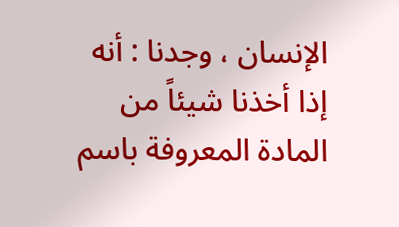الإنسان ، وجدنا : أنه إذا أخذنا شيئاً من المادة المعروفة باسم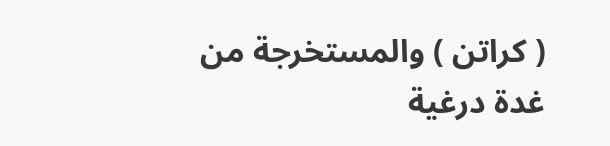( كراتن ) والمستخرجة من غدة درغية